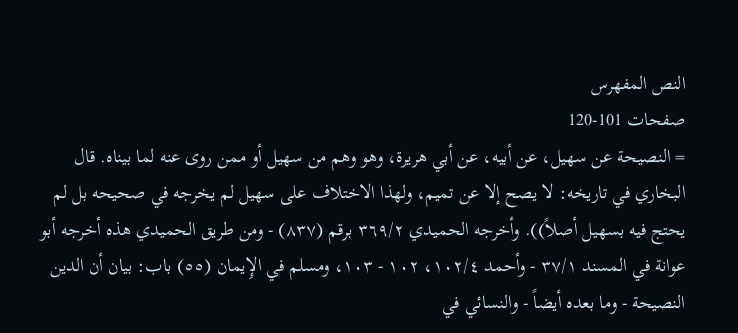النص المفهرس
صفحات 101-120
= النصيحة عن سهيل، عن أبيه، عن أبي هريرة، وهو وهم من سهيل أو ممن روی عنه لما بيناه. قال البخاري في تاريخه: لا يصح إلا عن تميم، ولهذا الاختلاف على سهيل لم يخرجه في صحيحه بل لم يحتج فيه بسهيل أصلاً)). وأخرجه الحميدي ٣٦٩/٢ برقم (٨٣٧) - ومن طريق الحميدي هذه أخرجه أبو عوانة في المسند ٣٧/١ - وأحمد ١٠٢/٤، ١٠٢ - ١٠٣، ومسلم في الإِيمان (٥٥) باب: بيان أن الدين النصيحة - وما بعده أيضاً - والنسائي في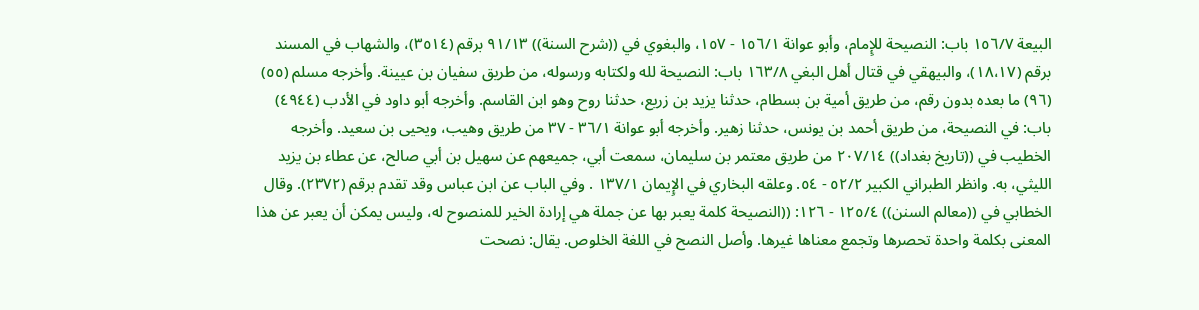البيعة ١٥٦/٧ باب: النصيحة للإِمام، وأبو عوانة ١٥٦/١ - ١٥٧، والبغوي في ((شرح السنة)) ٩١/١٣ برقم (٣٥١٤)، والشهاب في المسند برقم (١٨،١٧)، والبيهقي في قتال أهل البغي ١٦٣/٨ باب: النصيحة لله ولكتابه ورسوله، من طريق سفيان بن عيينة. وأخرجه مسلم (٥٥) (٩٦) ما بعده بدون رقم، من طريق أمية بن بسطام، حدثنا يزيد بن زريع، حدثنا روح وهو ابن القاسم. وأخرجه أبو داود في الأدب (٤٩٤٤) باب: في النصيحة، من طريق أحمد بن یونس، حدثنا زهير. وأخرجه أبو عوانة ٣٦/١ - ٣٧ من طريق وهيب، ويحيى بن سعيد. وأخرجه الخطيب في ((تاريخ بغداد)) ٢٠٧/١٤ من طريق معتمر بن سليمان، سمعت أبي، جميعهم عن سهيل بن أبي صالح، عن عطاء بن يزيد الليثي، به. وانظر الطبراني الكبير ٥٢/٢ - ٥٤. وعلقه البخاري في الإِيمان ١٣٧/١ . وفي الباب عن ابن عباس وقد تقدم برقم (٢٣٧٢). وقال الخطابي في ((معالم السنن)) ١٢٥/٤ - ١٢٦: ((النصيحة كلمة يعبر بها عن جملة هي إرادة الخير للمنصوح له، وليس يمكن أن يعبر عن هذا المعنى بكلمة واحدة تحصرها وتجمع معناها غيرها. وأصل النصح في اللغة الخلوص. يقال: نصحت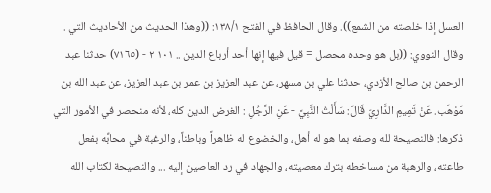العسل إذا خلصته من الشمع)). وقال الحافظ في الفتح ١٣٨/١: ((وهذا الحديث من الأحاديث التي . وقال النووي: ((بل هو وحده محصل = قيل فيها إنها أحد أرباع الدين .. ١٠١ ٢ - (٧١٦٥) حدثنا عبد الرحمن بن صالح الأزدي، حدثنا علي بن مسهر، عن عبد العزيز بن عمر بن عبد العزيز، عن عبد الله بن مَوْهَب. عَنْ تَمِيمِ الدَّارِيّ قَالَ: سَأَلْتُ النَّبِيَّ - عَنِ الرَّجُلِ : الغرض الدين كله، لأنه منحصر في الأمور التي ذكرها: فالنصيحة لله وصفه بما هو له أهل، والخضوع له ظاهراً وباطناً، والرغبة في محابِّه بفعل طاعته، والرهبة من مساخطه بترك معصيته، والجهاد في رد العاصين إليه ... والنصيحة لكتاب الله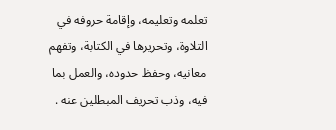تعلمه وتعليمه، وإقامة حروفه في التلاوة، وتحريرها في الكتابة، وتفهم معانيه، وحفظ حدوده، والعمل بما فيه، وذب تحريف المبطلين عنه .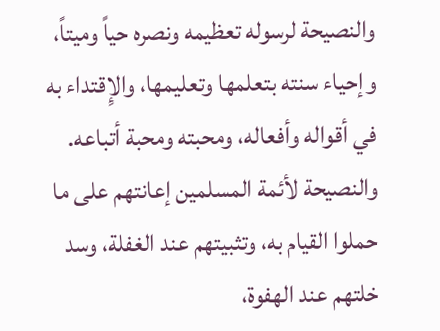والنصيحة لرسوله تعظيمه ونصره حياً وميتاً، وإحياء سنته بتعلمها وتعليمها، والإِقتداء به في أقواله وأفعاله، ومحبته ومحبة أتباعه. والنصيحة لأئمة المسلمين إعانتهم على ما حملوا القيام به، وتثبيتهم عند الغفلة، وسد خلتهم عند الهفوة،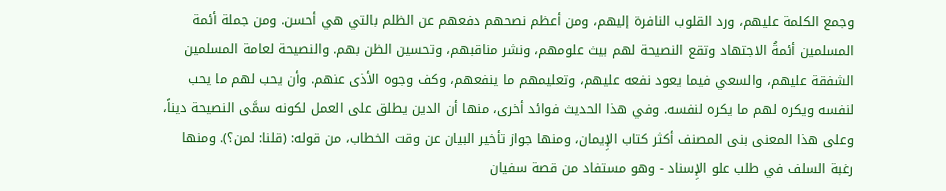وجمع الكلمة عليهم، ورد القلوب النافرة إليهم، ومن أعظم نصحهم دفعهم عن الظلم بالتي هي أحسن. ومن جملة أئمة المسلمين أئمةُ الاجتهاد وتقع النصيحة لهم بيث علومهم، ونشر مناقبهم، وتحسين الظن بهم. والنصيحة لعامة المسلمين الشفقة عليهم، والسعي فيما يعود نفعه عليهم، وتعليمهم ما ينفعهم، وكف وجوه الأذى عنهم. وأن يحب لهم ما يحب لنفسه ويكره لهم ما يكره لنفسه. وفي هذا الحديث فوائد أخرى، منها أن الدين يطلق على العمل لكونه سمَّى النصيحة ديناً، وعلى هذا المعنى بنى المصنف أكثر كتاب الإِيمان، ومنها جواز تأخير البيان عن وقت الخطاب، من قوله: (قلنا: لمن؟). ومنها رغبة السلف في طلب علو الإِسناد - وهو مستفاد من قصة سفيان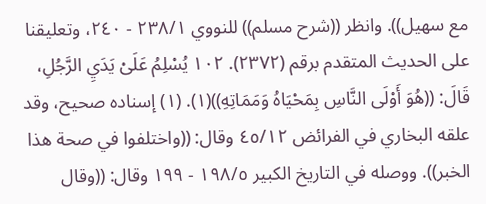مع سهيل)). وانظر ((شرح مسلم)) للنووي ٢٣٨/١ - ٢٤٠، وتعليقنا على الحديث المتقدم برقم (٢٣٧٢). ١٠٢ يُسْلِمُ عَلَىْ يَدَيِ الرَّجُلِ، قَالَ: ((هُوَ أَوْلَى النَّاسِ بِمَحْيَاهُ وَمَمَاتِهِ))(١). (١) إسناده صحيح، وقد علقه البخاري في الفرائض ٤٥/١٢ وقال: ((واختلفوا في صحة هذا الخبر)). ووصله في التاريخ الكبير ١٩٨/٥ - ١٩٩ وقال: ((وقال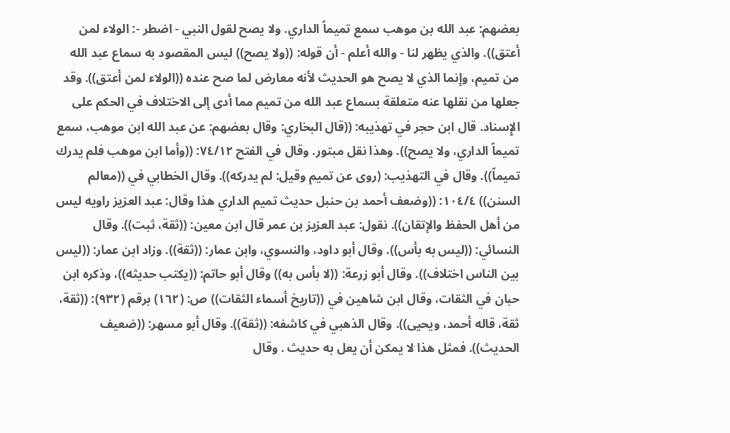بعضهم: عبد الله بن موهب سمع تميماً الداري. ولا يصح لقول النبي - اضطر -: الولاء لمن أعتق)). والذي يظهر لنا - والله أعلم - أن قوله: ((ولا يصح)) ليس المقصود به سماع عبد الله من تميم، وإنما الذي لا يصح هو الحديث لأنه معارض لما صح عنده ((الولاء لمن أعتق)). وقد جعلها من نقلها عنه متعلقة بسماع عبد الله من تميم مما أدى إلى الاختلاف في الحكم على الإِسناد. قال ابن حجر في تهذيبه: ((قال البخاري: وقال بعضهم: عن عبد الله ابن موهب، سمع تميماً الداري، ولا يصح)). وهذا نقل مبتور. وقال في الفتح ٧٤/١٢: ((وأما ابن موهب فلم يدرك تميماً)). وقال في التهذيب: (روی عن تمیم وقيل: لم يدركه)). وقال الخطابي في ((معالم السنن)) ١٠٤/٤: ((وضعف أحمد بن حنبل حديث تميم الداري هذا وقال: عبد العزيز راويه ليس من أهل الحفظ والإتقان)). نقول: عبد العزيز بن عمر قال ابن معين: ((ثقة، ثبت)). وقال النسائي: ((ليس به بأس)). وقال أبو داود، والنسوي، وابن عمار: ((ثقة)). وزاد ابن عمار: ((ليس بين الناس اختلاف)). وقال أبو زرعة: ((لا بأس به)) وقال أبو حاتم: ((يكتب حديثه))، وذكره ابن حبان في الثقات، وقال ابن شاهين في ((تاريخ أسماء الثقات)) ص: (١٦٢) برقم (٩٣٢): ((ثقة، ثقة، قاله أحمد، ويحيى)). وقال الذهبي في كاشفه: ((ثقة)). وقال أبو مسهر: ((ضعيف الحديث)). فمثل هذا لا يمكن أن يعل به حدیث . وقال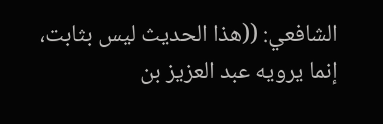الشافعي: ((هذا الحديث ليس بثابت، إنما يرويه عبد العزيز بن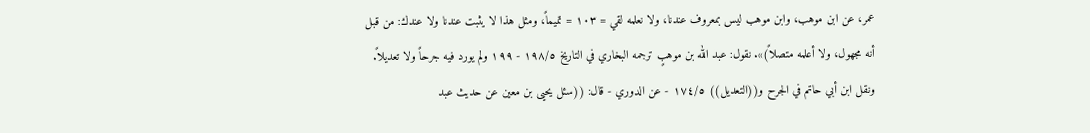عمر، عن ابن موهب، وابن موهب ليس بمعروف عندنا، ولا نعلمه لقي = ١٠٣ = تميماً، ومثل هذا لا يثبت عندنا ولا عندك: من قبل أنه مجهول، ولا أعلمه متصلاً)». نقول: عبد الله بن موهبٍ ترجمه البخاري في التاريخ ١٩٨/٥ - ١٩٩ ولم يورد فيه جرحاً ولا تعديلاً. ونقل ابن أبي حاتم في الجرح و((التعديل)) ١٧٤/٥ - عن الدوري - قال: ((سئل يحيى بن معين عن حديث عبد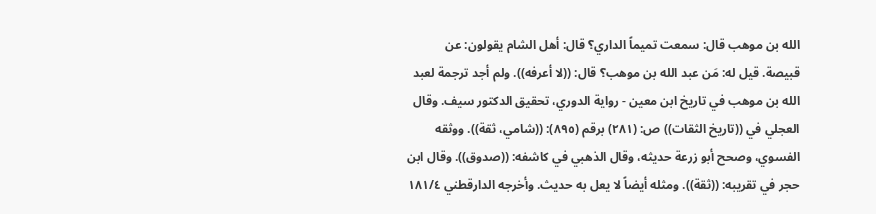الله بن موهب قال: سمعت تميماً الداري؟ قال: أهل الشام يقولون: عن قبيصة. قيل له: مَن عبد الله بن موهب؟ قال: ((لا أعرفه)). ولم أجد ترجمة لعبد الله بن موهب في تاريخ ابن معين - رواية الدوري، تحقيق الدكتور سيف. وقال العجلي في ((تاريخ الثقات)) ص: (٢٨١) برقم (٨٩٥): ((شامي، ثقة)). ووثقه الفسوي، وصحح أبو زرعة حديثه، وقال الذهبي في كاشفه: ((صدوق)). وقال ابن حجر في تقريبه: ((ثقة)). ومثله أيضاً لا يعل به حديث. وأخرجه الدارقطني ١٨١/٤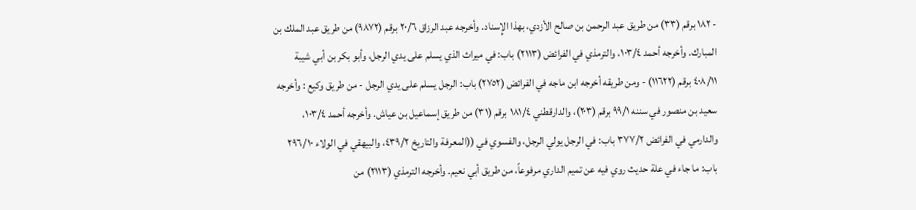- ١٨٢ برقم (٣٣) من طريق عبد الرحمن بن صالح الأزدي، بهذا الإِسناد. وأخرجه عبد الرزاق ٢٠/٦ برقم (٩٨٧٢) من طريق عبد الملك بن المبارك. وأخرجه أحمد ١٠٣/٤، والترمذي في الفرائض (٢١١٣) باب: في ميراث الذي يسلم على يدي الرجل، وأبو بكر بن أبي شيبة ٤٠٨/١١ برقم (١١٦٢٢) - ومن طريقه أخرجه ابن ماجه في الفرائض (٢٧٥٢) باب: الرجل يسلم على يدي الرجل - من طريق وكيع : وأخرجه سعيد بن منصور في سننه ٩٩/١ برقم (٢٠٣)، والدارقطني ١٨١/٤ برقم (٣١) من طريق إسماعيل بن عياش. وأخرجه أحمد ١٠٣/٤، والدارمي في الفرائض ٣٧٧/٢ باب: في الرجل يولي الرجل، والفسوي في ((المعرفة والتاريخ ٤٣٩/٢، والبيهقي في الولاء ٢٩٦/١٠ باب: ما جاء في علة حديث روي فيه عن تميم الداري مرفوعاً، من طريق أبي نعيم. وأخرجه الترمذي (٢١١٣) من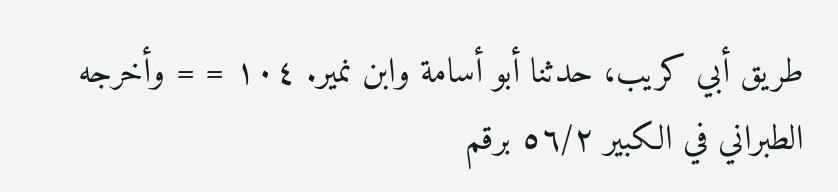طريق أبي كريب، حدثنا أبو أسامة وابن نمیر. ١٠٤ = = وأخرجه الطبراني في الكبير ٥٦/٢ برقم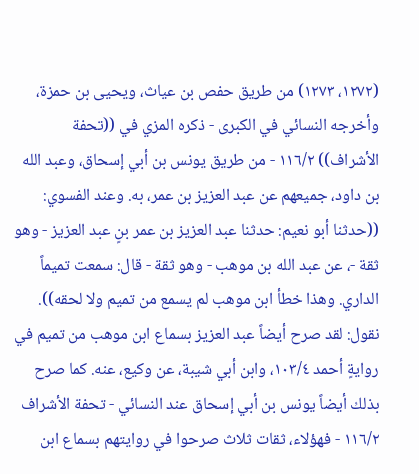(١٢٧٢، ١٢٧٣) من طريق حفص بن عياث، ويحيى بن حمزة، وأخرجه النسائي في الكبرى - ذكره المزي في ((تحفة الأشراف)) ١١٦/٢ - من طريق يونس بن أبي إسحاق، وعبد الله بن داود، جميعهم عن عبد العزيز بن عمر، به. وعند الفسوي: ((حدثنا أبو نعيم: حدثنا عبد العزيز بن عمر بنٍ عبد العزيز - وهو ثقة -، عن عبد الله بن موهب - وهو ثقة - قال: سمعت تميماً الداري. وهذا خطأ ابن موهب لم يسمع من تميم ولا لحقه)). نقول: لقد صرح أيضاً عبد العزيز بسماع ابن موهب من تميم في روايةٍ أحمد ١٠٣/٤، وابن أبي شيبة، عن وكيع، عنه. كما صرح بذلك أيضاً يونس بن أبي إسحاق عند النسائي - تحفة الأشراف ١١٦/٢ - فهؤلاء، ثقات ثلاث صرحوا في روايتهم بسماع ابن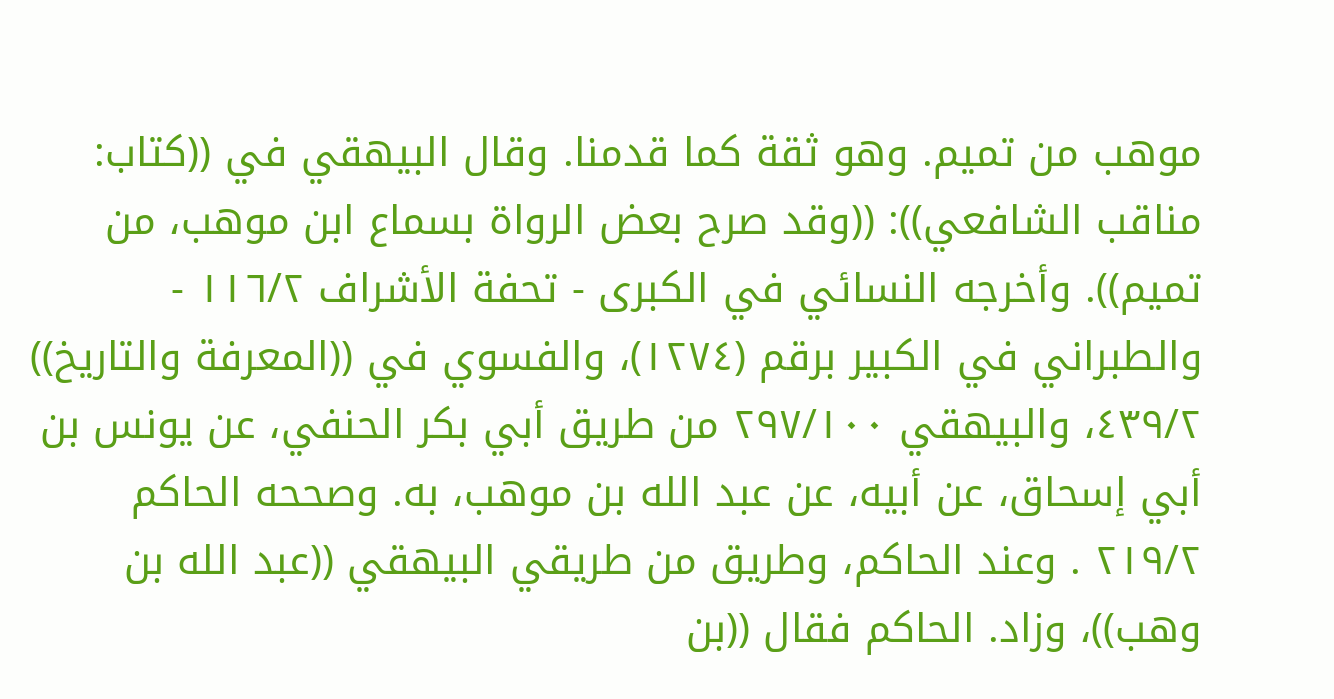موهب من تميم. وهو ثقة كما قدمنا. وقال البيهقي في ((كتاب: مناقب الشافعي)): ((وقد صرح بعض الرواة بسماع ابن موهب، من تميم)). وأخرجه النسائي في الكبرى - تحفة الأشراف ١١٦/٢ - والطبراني في الكبير برقم (١٢٧٤)، والفسوي في ((المعرفة والتاريخ)) ٤٣٩/٢، والبيهقي ٢٩٧/١٠٠ من طريق أبي بكر الحنفي، عن يونس بن أبي إسحاق، عن أبيه، عن عبد الله بن موهب، به. وصححه الحاكم ٢١٩/٢ . وعند الحاكم، وطريق من طريقي البيهقي ((عبد الله بن وهب))، وزاد. الحاكم فقال ((بن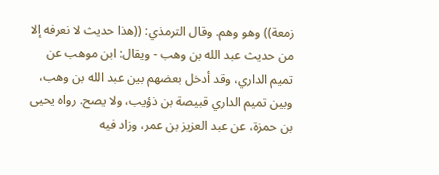زمعة)) وهو وهم. وقال الترمذي: ((هذا حديث لا نعرفه إلا من حديث عبد الله بن وهب - ويقال: ابن موهب عن تميم الداري، وقد أدخل بعضهم بين عبد الله بن وهب، وبين تميم الداري قبيصة بن ذؤيب، ولا يصح. رواه يحيى بن حمزة، عن عبد العزيز بن عمر، وزاد فيه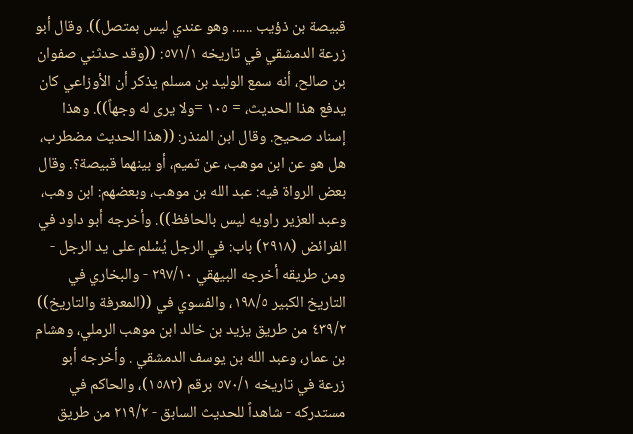قبيصة بن ذؤيب ...... وهو عندي ليس بمتصل)). وقال أبو زرعة الدمشقي في تاريخه ٥٧١/١: ((وقد حدثني صفوان بن صالح، أنه سمع الوليد بن مسلم يذكر أن الأوزاعي كان يدفع هذا الحديث، = ١٠٥ =ولا يرى له وجهاً)). وهذا إسناد صحيح. وقال ابن المنذر: ((هذا الحديث مضطرب، هل هو عن ابن موهب، عن تميم، أو بينهما قبيصة؟. وقال بعض الرواة فيه: عبد الله بن موهب، وبعضهم: ابن وهب، وعبد العزير راويه ليس بالحافظ)). وأخرجه أبو داود في الفرائض (٢٩١٨) باب: في الرجل يُسْلم على يد الرجل - ومن طريقه أخرجه البيهقي ٢٩٧/١٠ - والبخاري في التاريخ الكبير ١٩٨/٥، والفسوي في ((المعرفة والتاريخ)) ٤٣٩/٢ من طريق يزيد بن خالد ابن موهب الرملي، وهشام بن عمار، وعبد الله بن يوسف الدمشقي . وأخرجه أبو زرعة في تاريخه ٥٧٠/١ برقم (١٥٨٢)، والحاكم في مستدركه - شاهداً للحديث السابق - ٢١٩/٢ من طريق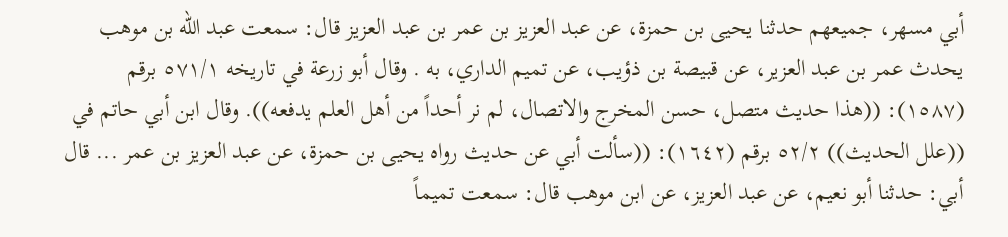أبي مسهر، جميعهم حدثنا يحيى بن حمزة، عن عبد العزيز بن عمر بن عبد العزيز قال: سمعت عبد الله بن موهب يحدث عمر بن عبد العزير، عن قبيصة بن ذؤيب، عن تميم الداري، به . وقال أبو زرعة في تاريخه ٥٧١/١ برقم (١٥٨٧): ((هذا حديث متصل، حسن المخرج والاتصال، لم نر أحداً من أهل العلم يدفعه)). وقال ابن أبي حاتم في ((علل الحديث)) ٥٢/٢ برقم (١٦٤٢): ((سألت أبي عن حديث رواه يحيى بن حمزة، عن عبد العزيز بن عمر ... قال أبي: حدثنا أبو نعيم، عن عبد العزيز، عن ابن موهب قال: سمعت تميماً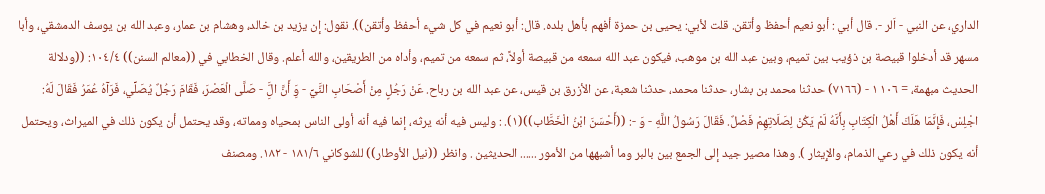الداري، عن النبي - اَلر -. قال أبي : أبو نعيم أحفظ وأتقن. قلت لأبي: يحيى بن حمزة أفهم بأهل بلده. قال: أبو نعيم في كل شيء أحفظ وأتقن)). نقول: إن يزيد بن خالد، وهشام بن عمار، وعبد الله بن يوسف الدمشقي، وأبا مسهر قد أدخلوا قبيصة بن ذؤيب بين تميم، وبين عبد الله بن موهب، فيكون عبد الله سمعه من قبيصة أولاً، ثم سمعه من تميم، وأداه من الطريقين، والله أعلم. وقال الخطابي في ((معالم السنن)) ١٠٤/٤: ((ودلالة الحديث مبهمة، = ١٠٦ ١ - (٧١٦٦) حدثنا محمد بن بشار، حدثنا محمد، حدثنا شعبة، عن الأزرق بن قيس، عن عبد الله بن رباح. عَنْ رَجُلٍ مِنْ أَصْحَابِ النَّيِّ - وَِ أَنَّ الَِّ - صَلَّى الْعَصْرَ، فَقَامَ رَجُلٌ يُصَلِّي، فَرَآهُ عُمَرُ فَقَالَ لَهُ: اجْلِسْ، فَإِنَّمَا هَلَكَ أَهْلُ الْكِتَابِ بِأَنَّهُ لَمْ يَكُنْ لِصَلَاتِهِمْ فَصْلٌ. فَقَالَ رَسُولُ اللَّهِ - وَ -: ((أَحْسَنَ ابْنُ الْخَطَّاب))(١). : وليس فيه أنه يرثه، إنما فيه أنه أولى الناس بمحياه ومماته، وقد يحتمل أن يكون ذلك في الميراث، ويحتمل أنه يكون ذلك في رعي الذمام، والإِيثار ). وهذا مصير جيد إلى الجمع بين بالبر وما أشبهها من الأمور ...... الحديثين . وانظر ((نيل الأوطار)) للشوكاني ١٨١/٦ - ١٨٢. ومصنف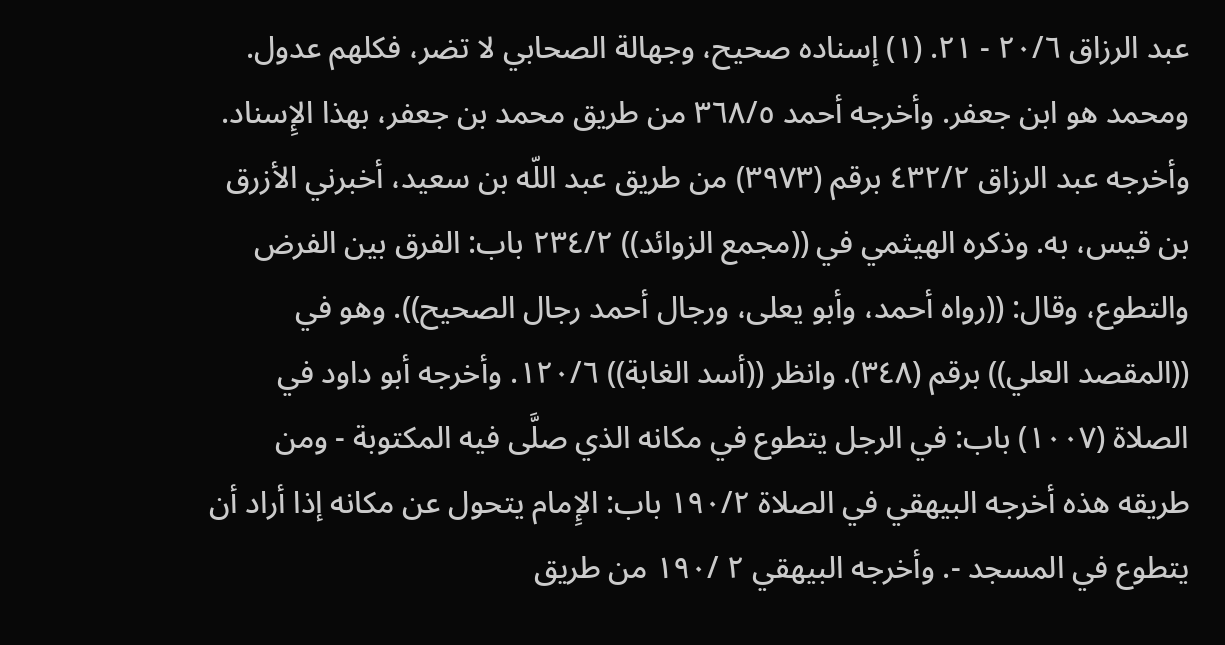عبد الرزاق ٢٠/٦ - ٢١. (١) إسناده صحيح، وجهالة الصحابي لا تضر، فكلهم عدول. ومحمد هو ابن جعفر. وأخرجه أحمد ٣٦٨/٥ من طريق محمد بن جعفر، بهذا الإِسناد. وأخرجه عبد الرزاق ٤٣٢/٢ برقم (٣٩٧٣) من طريق عبد اللّه بن سعيد، أخبرني الأزرق بن قيس، به. وذكره الهيثمي في ((مجمع الزوائد)) ٢٣٤/٢ باب: الفرق بين الفرض والتطوع، وقال: ((رواه أحمد، وأبو يعلى، ورجال أحمد رجال الصحيح)). وهو في ((المقصد العلي)) برقم (٣٤٨). وانظر ((أسد الغابة)) ١٢٠/٦. وأخرجه أبو داود في الصلاة (١٠٠٧) باب: في الرجل يتطوع في مكانه الذي صلَّى فيه المكتوبة - ومن طريقه هذه أخرجه البيهقي في الصلاة ١٩٠/٢ باب: الإِمام يتحول عن مكانه إذا أراد أن يتطوع في المسجد -. وأخرجه البيهقي ٢ /١٩٠ من طريق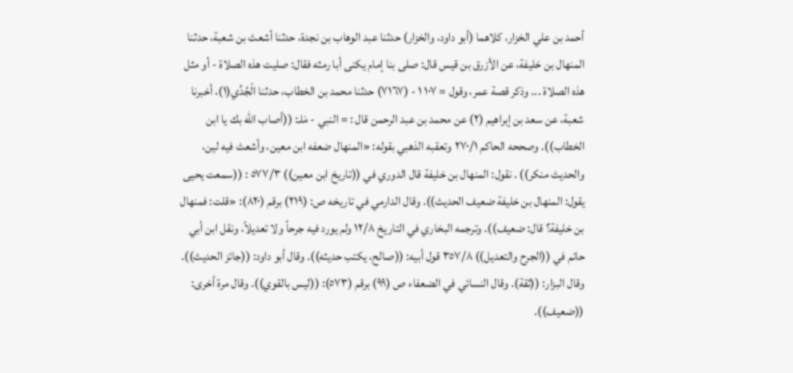أحمد بن علي الخزار، كلاهما (أبو داود، والخزار) حدثنا عبد الوهاب بن نجدة، حدثنا أشعث بن شعبة، حدثنا المنهال بن خليفة، عن الأزرق بن قيس قال: صلى بنا إمام يكنى أبا رمثه فقال: صليت هذه الصلاة - أو مثل هذه الصلاة ... وذكر قصة عمر، وقول = ١٠٧ ١ - (٧١٦٧) حدثنا محمد بن الخطاب، حدثنا الْجُدِّي(١)، أخبرنا شعبة، عن سعد بن إبراهيم (٢) عن محمد بن عبد الرحمن قال : = النبي - مَلـ: ((أصاب الله بك يا ابن الخطاب)). وصححه الحاكم ٢٧٠/١ وتعقبه الذهبي بقوله: «المنهال ضعفه ابن معين، وأشعث فيه لين، والحديث منكر)) . نقول: المنهال بن خليفة قال الدوري في ((تاريخ ابن معين)) ٥٧٧/٣ : ((سمعت يحيى يقول: المنهال بن خليفة ضعيف الحديث)). وقال الدارمي في تاريخه ص: (٢١٩) برقم (٨٢٠): «قلت: فمنهال بن خليفة؟ قال: ضعيف)). وترجمه البخاري في التاريخ ١٢/٨ ولم يورد فيه جرحاً ولا تعديلاً، ونقل ابن أبي حاتم في ((الجرح والتعديل)) ٣٥٧/٨ قول أبيه: ((صالح، يكتب حديثه)). وقال أبو داود: ((جائز الحديث)). وقال البزار: ((ثقة). وقال النسائي في الضعفاء ص (٩٩) برقم (٥٧٣): ((ليس بالقوي)). وقال مرة أخرى: ((ضعيف)).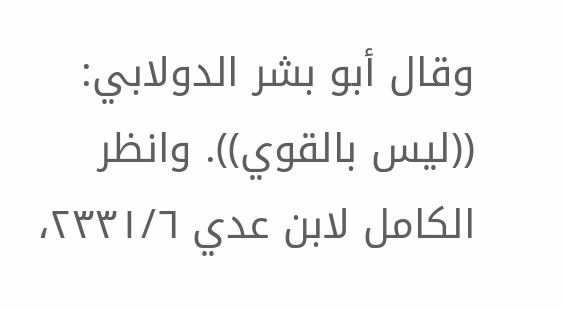وقال أبو بشر الدولابي: ((ليس بالقوي)). وانظر الكامل لابن عدي ٢٣٣١/٦،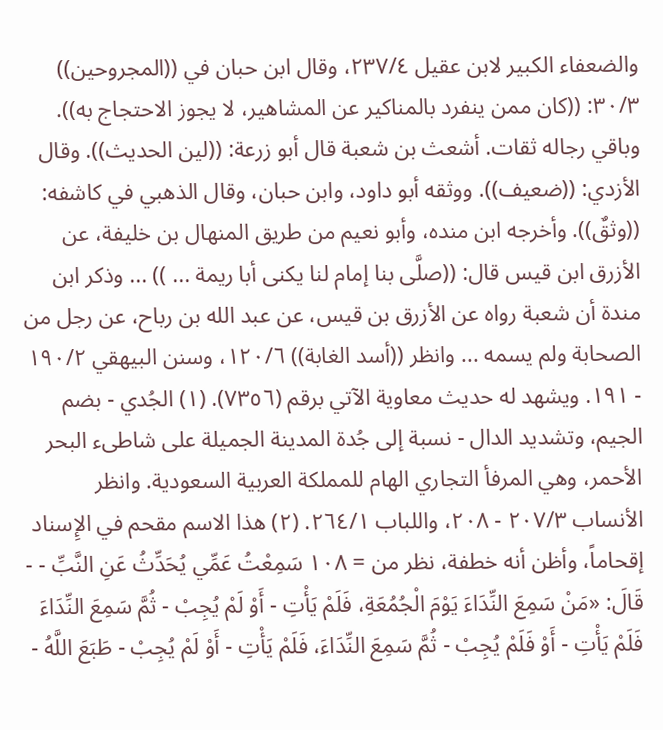والضعفاء الكبير لابن عقيل ٢٣٧/٤، وقال ابن حبان في ((المجروحين)) ٣٠/٣: ((كان ممن ينفرد بالمناكير عن المشاهير، لا يجوز الاحتجاج به)). وباقي رجاله ثقات. أشعث بن شعبة قال أبو زرعة: ((لين الحديث)). وقال الأزدي: ((ضعيف)). ووثقه أبو داود، وابن حبان، وقال الذهبي في كاشفه: ((وثقٌ)). وأخرجه ابن منده، وأبو نعيم من طريق المنهال بن خليفة، عن الأزرق ابن قيس قال: ((صلَّى بنا إمام لنا يكنى أبا ريمة ... )) ... وذكر ابن مندة أن شعبة رواه عن الأزرق بن قيس، عن عبد الله بن رباح، عن رجل من الصحابة ولم يسمه ... وانظر ((أسد الغابة)) ١٢٠/٦، وسنن البيهقي ١٩٠/٢ - ١٩١. ويشهد له حديث معاوية الآتي برقم (٧٣٥٦). (١) الجُدي - بضم الجيم، وتشديد الدال - نسبة إلى جُدة المدينة الجميلة على شاطىء البحر الأحمر، وهي المرفأ التجاري الهام للمملكة العربية السعودية. وانظر الأنساب ٢٠٧/٣ - ٢٠٨، واللباب ٢٦٤/١. (٢) هذا الاسم مقحم في الإِسناد إقحاماً، وأظن أنه خطفة، نظر من = ١٠٨ سَمِعْتُ عَمِّي يُحَدِّثُ عَنِ النَّبِّ - - قَالَ: «مَنْ سَمِعَ النِّدَاءَ يَوْمَ الْجُمُعَةِ، فَلَمْ يَأْتِ - أَوْ لَمْ يُجِبْ - ثُمَّ سَمِعَ النِّدَاءَ فَلَمْ يَأْتِ - أَوْ فَلَمْ يُجِبْ - ثُمَّ سَمِعَ النِّدَاءَ، فَلَمْ يَأْتِ - أَوْ لَمْ يُجِبْ - طَبَعَ اللَّهُ -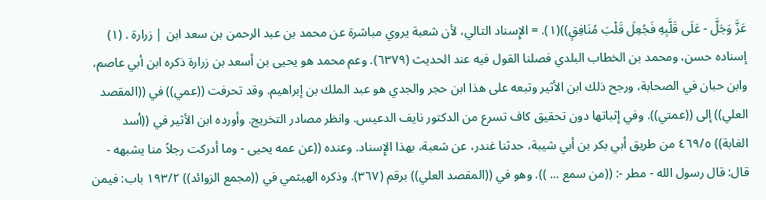عَزَّ وَجَلَّ - عَلَى قَلَّبِهِ فَجُعِلَ قَلْبَ مُنَافِقٍ))(١). = الإِسناد التالي، لأن شعبة يروي مباشرة عن محمد بن عبد الرحمن بن سعد ابن | زرارة . (١) إسناده حسن، ومحمد بن الخطاب البلدي فصلنا القول فيه عند الحديث (٦٣٧٩). وعم محمد هو يحيى بن أسعد بن زرارة ذكره ابن أبي عاصم، وابن حبان في الصحابة، ورجح ذلك ابن الأثير وتبعه على هذا ابن حجر والجدي هو عبد الملك بن إبراهيم. وقد تحرفت ((عمي)) في ((المقصد العلي)) إلى ((عمتي)). وفي إثباتها دون تحقيق كاف تسرع من الدكتور نايف الدعيس. وانظر مصادر التخريج. وأورده ابن الأثير في ((أسد الغابة)) ٤٦٩/٥ من طريق أبي بكر بن أبي شيبة، حدثنا غندر، عن شعبة، بهذا الإِسناد. وعنده ((عن عمه يحيى - وما أدركت رجلاً منا يشبهه - قال: قال رسول الله - مطر -: ((من سمع ... )). وهو في ((المقصد العلي)) برقم (٣٦٧). وذكره الهيثمي في ((مجمع الزوائد)) ١٩٣/٢ باب: فيمن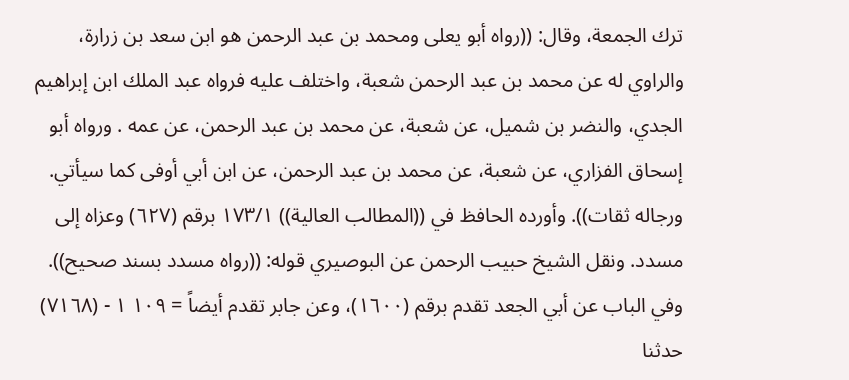ترك الجمعة، وقال: ((رواه أبو يعلى ومحمد بن عبد الرحمن هو ابن سعد بن زرارة، والراوي له عن محمد بن عبد الرحمن شعبة، واختلف عليه فرواه عبد الملك ابن إبراهيم الجدي، والنضر بن شميل، عن شعبة، عن محمد بن عبد الرحمن، عن عمه . ورواه أبو إسحاق الفزاري، عن شعبة، عن محمد بن عبد الرحمن، عن ابن أبي أوفى كما سيأتي. ورجاله ثقات)). وأورده الحافظ في ((المطالب العالية)) ١٧٣/١ برقم (٦٢٧) وعزاه إلى مسدد. ونقل الشيخ حبيب الرحمن عن البوصيري قوله: ((رواه مسدد بسند صحیح)). وفي الباب عن أبي الجعد تقدم برقم (١٦٠٠)، وعن جابر تقدم أيضاً = ١٠٩ ١ - (٧١٦٨) حدثنا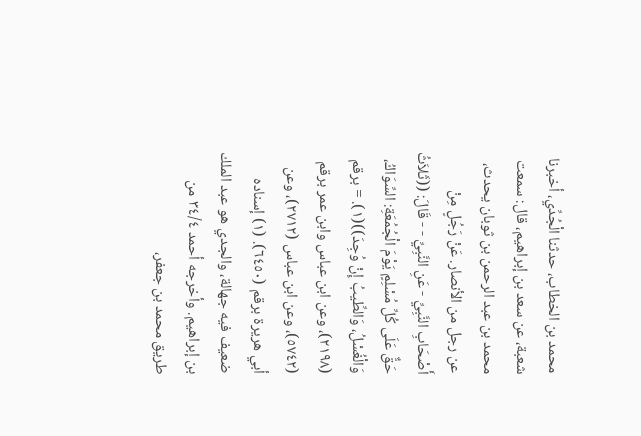محمد بن الخطاب، حدثنا الْجُدِّي، أخبرنا شعبة، عن سعد بن إبراهيم، قال: سمعت محمد بن عبد الرحمن بن ثوبان يحدث، عن رجل من الأنصار. عَنْ رَجُلٍ مِنْ أَصْحَابِ النَّبِيِّ - عَنِ النَّبِيِّ - - قَالَ: ((ثَلاَثُ حَقٌّ عَلَى كُلِّ مُسْلِمٍ يَوْمَ الْجُمُعَةِ: السِّوَاكُ، وَالْغُسْلُ، وَالطِّيبُ إِنْ وُجِدَ))(١). = برقم (٢١٩٨)، وعن ابن عباس وابن عمر برقم (٥٧٤٢)، وعن ابن عباس (٢٧١٢)، وعن أبي هريرة برقم (٦٤٥٠). (١) إسناده ضعيف فيه جهالة، والجدي هو عبد الملك بن إبراهيم. وأخرجه أحمد ٣٤/٤ من طريق محمد بن جعفر،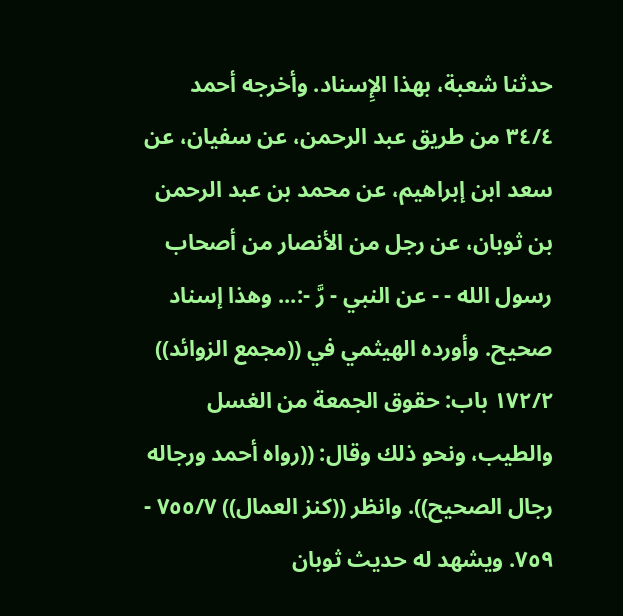حدثنا شعبة، بهذا الإِسناد. وأخرجه أحمد ٣٤/٤ من طريق عبد الرحمن، عن سفيان، عن سعد ابن إبراهيم، عن محمد بن عبد الرحمن بن ثوبان، عن رجل من الأنصار من أصحاب رسول الله - - عن النبي - رَّ -:... وهذا إسناد صحيح. وأورده الهيثمي في ((مجمع الزوائد)) ١٧٢/٢ باب: حقوق الجمعة من الغسل والطيب، ونحو ذلك وقال: ((رواه أحمد ورجاله رجال الصحيح)). وانظر ((كنز العمال)) ٧٥٥/٧ - ٧٥٩. ويشهد له حديث ثوبان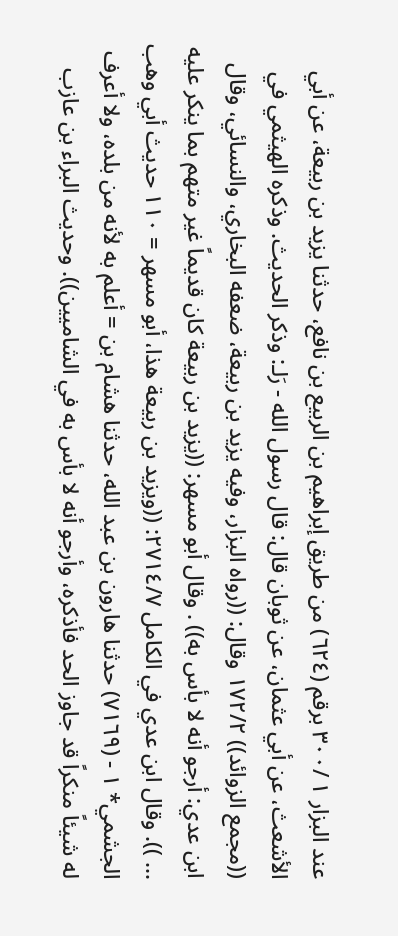عند البزار ١ /٣٠٠ برقم (٦٢٤) من طريق إبراهيم بن الربيع بن نافع، حدثنا يزيد بن ربيعة، عن أبي الأشعث، عن أبي عثمان، عن ثوبان قال: قال رسول الله - رَلـ: وذكر الحديث. وذكره الهيثمي في ((مجمع الزوائد)) ١٧٢/٢ وقال: ((رواه البزار، وفيه يزيد بن ربيعة، ضعفه البخاري، والنسائي، وقال ابن عدي: أرجو أنه لا بأس به)) . وقال أبو مسهر: ((يزيد بن ربيعة كان قديماً غير متهم بما ينكر عليه ... )). وقال ابن عدي في الكامل ٢٧١٤/٧: ((ويزيد بن ربيعة هذا، أبو مسهر = ١١٠ حديث أبي وهب الجشمي* ١ - (٧١٦٩) حدثنا هارون بن عبد الله، حدثنا هشام بن = أعلم به لأنه من بلده، ولا أعرف له شيئاً منكراً قد جاوز الحد فأذكره، وأرجو أنه لا بأس به في الشاميين)). وحديث البراء بن عازب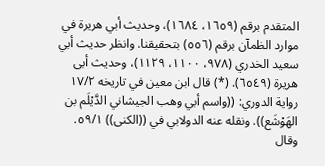المتقدم برقم (١٦٥٩، ١٦٨٤)، وحديث أبي هريرة في موارد الظمآن برقم (٥٥٦) بتحقيقنا. وانظر حديث أبي سعيد الخدري (٩٧٨، ١١٠٠، ١١٢٩)، وحديث أبى هريرة (٦٥٤٩). (*) قال ابن معين في تاريخه ١٧/٢ رواية الدوري: ((واسم أبي وهب الجيشاني الدَّيْلَم بن الهَوْشَع)). ونقله عنه الدولابي في ((الكنى)) ٥٩/١. وقال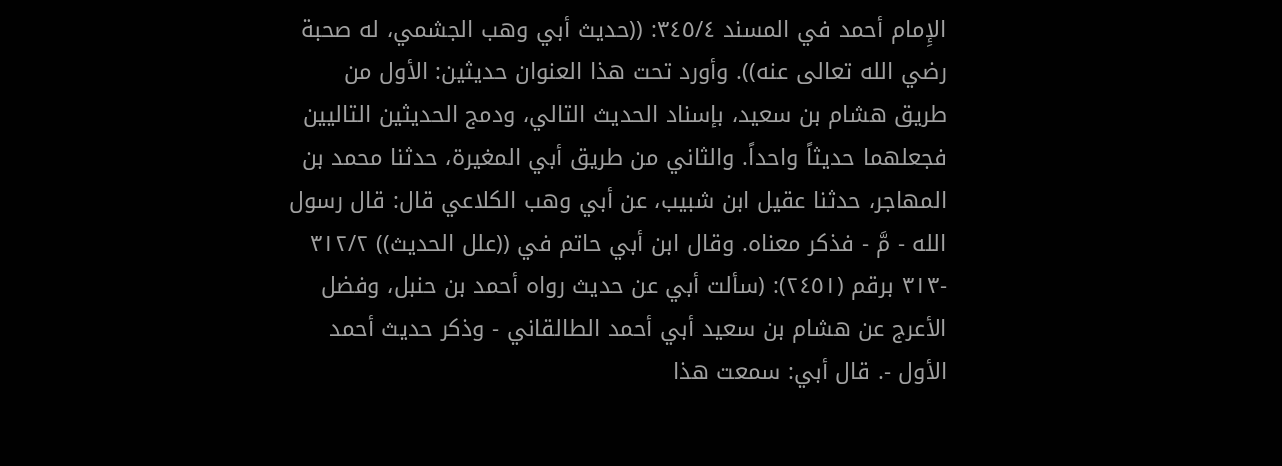الإِمام أحمد في المسند ٣٤٥/٤: ((حديث أبي وهب الجشمي، له صحبة رضي الله تعالى عنه)). وأورد تحت هذا العنوان حديثين: الأول من طريق هشام بن سعيد، بإسناد الحديث التالي، ودمج الحديثين التاليين فجعلهما حديثاً واحداً. والثاني من طريق أبي المغيرة، حدثنا محمد بن المهاجر، حدثنا عقيل ابن شبيب، عن أبي وهب الكلاعي قال: قال رسول الله - مَّ - فذكر معناه. وقال ابن أبي حاتم في ((علل الحديث)) ٣١٢/٢ -٣١٣ برقم (٢٤٥١): (سألت أبي عن حديث رواه أحمد بن حنبل، وفضل الأعرج عن هشام بن سعيد أبي أحمد الطالقاني - وذكر حديث أحمد الأول -. قال أبي: سمعت هذا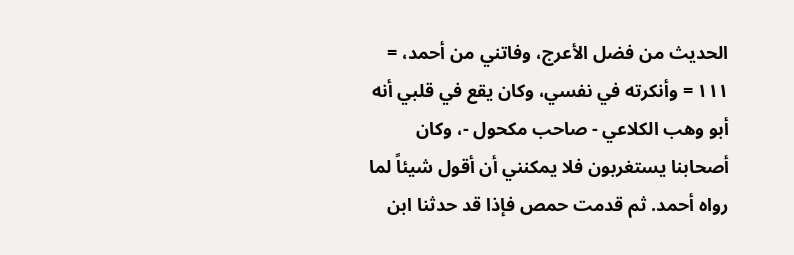الحديث من فضل الأعرج، وفاتني من أحمد، = ١١١ = وأنكرته في نفسي، وكان يقع في قلبي أنه أبو وهب الكلاعي - صاحب مكحول -، وكان أصحابنا يستغربون فلا يمكنني أن أقول شيئاً لما رواه أحمد. ثم قدمت حمص فإذا قد حدثنا ابن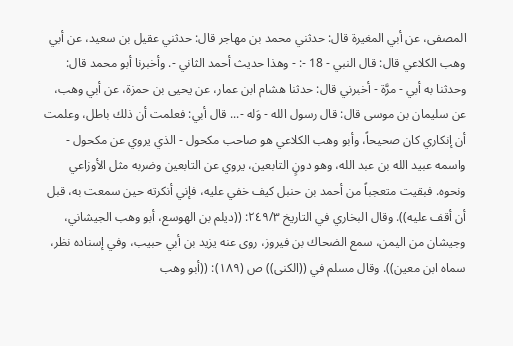المصفى، عن أبي المغيرة قال: حدثني محمد بن مهاجر قال: حدثني عقيل بن سعيد، عن أبي وهب الكلاعي قال: قال النبي - 18 -: - وهذا حديث أحمد الثاني -. وأخبرنا أبو محمد قال: وحدثنا به أبي - مرَّة - أخبرني قال: حدثنا هشام ابن عمار، عن يحيى بن حمزة، عن أبي وهب، عن سليمان بن موسى قال: قال رسول الله - وَله -... قال أبي: فعلمت أن ذلك باطل، وعلمت أن إنكاري كان صحيحاً، وأبو وهب الكلاعي هو صاحب مكحول - الذي يروي عن مكحول - واسمه عبيد الله بن عبد الله، وهو دونٍ التابعين، يروي عن التابعين وضربه مثل الأوزاعي ونحوه. فبقيت متعجباً من أحمد بن حنبل كيف خفي عليه، فإني أنكرته حين سمعت به، قبل أن أقف عليه)). وقال البخاري في التاريخ ٢٤٩/٣: ((ديلم بن الهوسع، أبو وهب الجيشاني، وجيشان من اليمن، سمع الضحاك بن فيروز، روى عنه يزيد بن أبي حبيب، وفي إسناده نظر، سماه ابن معين)). وقال مسلم في ((الكنى)) ص (١٨٩): ((أبو وهب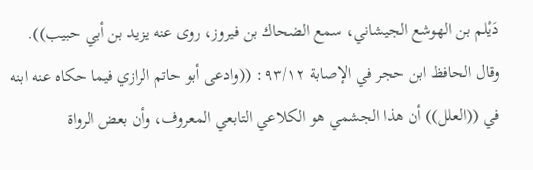دَيْلم بن الهوشع الجيشاني، سمع الضحاك بن فيروز، روى عنه يزيد بن أبي حبيب)). وقال الحافظ ابن حجر في الإصابة ٩٣/١٢: ((وادعى أبو حاتم الرازي فيما حكاه عنه ابنه في ((العلل)) أن هذا الجشمي هو الكلاعي التابعي المعروف، وأن بعض الرواة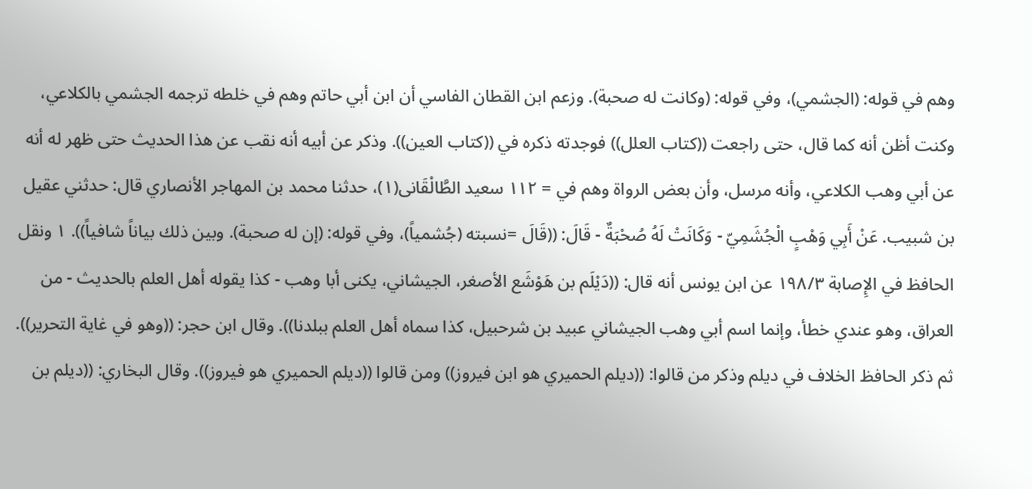وهم في قوله: (الجشمي)، وفي قوله: (وكانت له صحبة). وزعم ابن القطان الفاسي أن ابن أبي حاتم وهم في خلطه ترجمه الجشمي بالكلاعي، وكنت أظن أنه كما قال، حتى راجعت ((كتاب العلل)) فوجدته ذكره في ((كتاب العين)). وذكر عن أبيه أنه نقب عن هذا الحديث حتى ظهر له أنه عن أبي وهب الكلاعي، وأنه مرسل، وأن بعض الرواة وهم في = ١١٢ سعيد الطَّالْقَانى(١)، حدثنا محمد بن المهاجر الأنصاري قال: حدثني عقيل بن شبيب. عَنْ أَبِي وَهْبٍ الْجُشَمِيّ - وَكَانَتْ لَهُ صُحْبَةٌ - قَالَ: ((قَالَ =نسبته (جُشمياً)، وفي قوله: (إن له صحبة). وبين ذلك بياناً شافياً)). ١ ونقل الحافظ في الإِصابة ١٩٨/٣ عن ابن يونس أنه قال: ((دَيْلَم بن هَوْشَع الأصغر، الجيشاني، يكنى أبا وهب - كذا يقوله أهل العلم بالحديث - من العراق، وهو عندي خطأ، وإنما اسم أبي وهب الجيشاني عبيد بن شرحبيل، كذا سماه أهل العلم ببلدنا)). وقال ابن حجر: ((وهو في غاية التحرير)). ثم ذكر الحافظ الخلاف في ديلم وذكر من قالوا: ((ديلم الحميري هو ابن فيروز)) ومن قالوا ((ديلم الحميري هو فيروز)). وقال البخاري: ((ديلم بن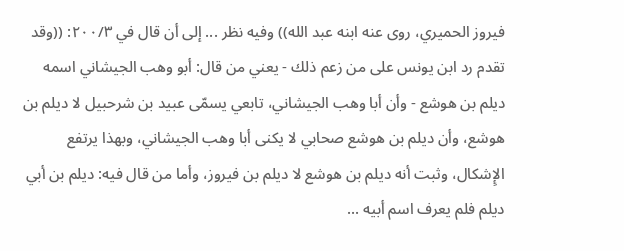فيروز الحميري، روى عنه ابنه عبد الله)) وفيه نظر ... إلى أن قال في ٢٠٠/٣: ((وقد تقدم رد ابن يونس على من زعم ذلك - يعني من قال: أبو وهب الجيشاني اسمه ديلم بن هوشع - وأن أبا وهب الجيشاني، تابعي يسمّى عبيد بن شرحبيل لا ديلم بن هوشع، وأن ديلم بن هوشع صحابي لا يكنى أبا وهب الجيشاني، وبهذا يرتفع الإِشكال، وثبت أنه ديلم بن هوشع لا ديلم بن فيروز، وأما من قال فيه: ديلم بن أبي ديلم فلم يعرف اسم أبيه ...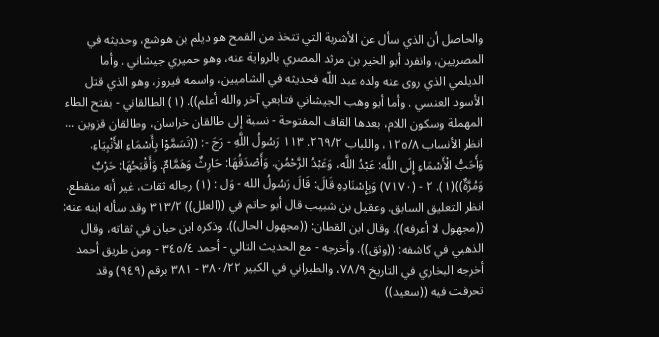والحاصل أن الذي سأل عن الأشربة التي تتخذ من القمح هو ديلم بن هوشع، وحديثه في المصريين، وانفرد أبو الخير بن مرثد المصري بالرواية عنه، وهو حميري جيشاني . وأما الديلمي الذي روى عنه ولده عبد اللّه فحديثه في الشاميين، واسمه فيروز، وهو الذي قتل الأسود العنسي . وأما أبو وهب الجيشاني فتابعي آخر والله أعلم)). (١) الطالقاني - بفتح الطاء المهملة وسكون اللام، بعدها القاف المفتوحة - نسبة إلى طالقان خراسان، وطالقان قزوين ... انظر الأنساب ١٢٥/٨، واللباب ٢٦٩/٢. ١١٣ رَسُولُ اللَّهِ - رَجَ -: ((تَسَمَّوْا بِأَسْمَاءِ الأَنْبِيَاءِ. وَأَحَبُّ الْأَسْمَاءِ إِلَى اللَّه: عَبْدُ اللَّه، وَعَبْدُ الرَّحْمُنِ. وَأَصْدَقُهَا: حَارِثٌ وَهَمَّامٌ. وَأَقْبَحُهَا: حَرْبٌ وَمُرَّةٌ))(١). ٢ - (٧١٧٠) وَبِإِسْنَادِهِ قَالَ: قَالَ رَسُولُ الله - وَل : (١) رجاله ثقات، غير أنه منقطع. انظر التعليق السابق. وعقيل بن شبيب قال أبو حاتم في ((العلل)) ٣١٣/٢ وقد سأله ابنه عنه: ((مجهول لا أعرفه)). وقال ابن القطان: ((مجهول الحال)). وذكره ابن حبان في ثقاته، وقال الذهبي في كاشفه: ((وثق)). وأخرجه - مع الحديث التالي - أحمد ٣٤٥/٤ - ومن طريق أحمد أخرجه البخاري في التاريخ ٧٨/٩، والطبراني في الكبير ٣٨٠/٢٢ - ٣٨١ برقم (٩٤٩) وقد تحرفت فيه ((سعيد))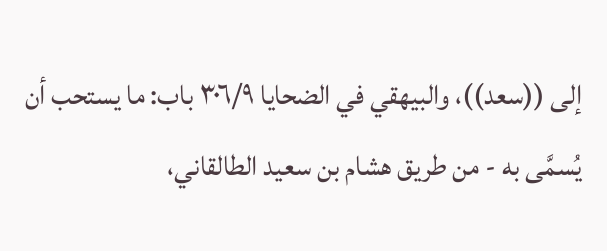إلى ((سعد))، والبيهقي في الضحايا ٣٠٦/٩ باب: ما يستحب أن يُسمَّى به - من طريق هشام بن سعيد الطالقاني،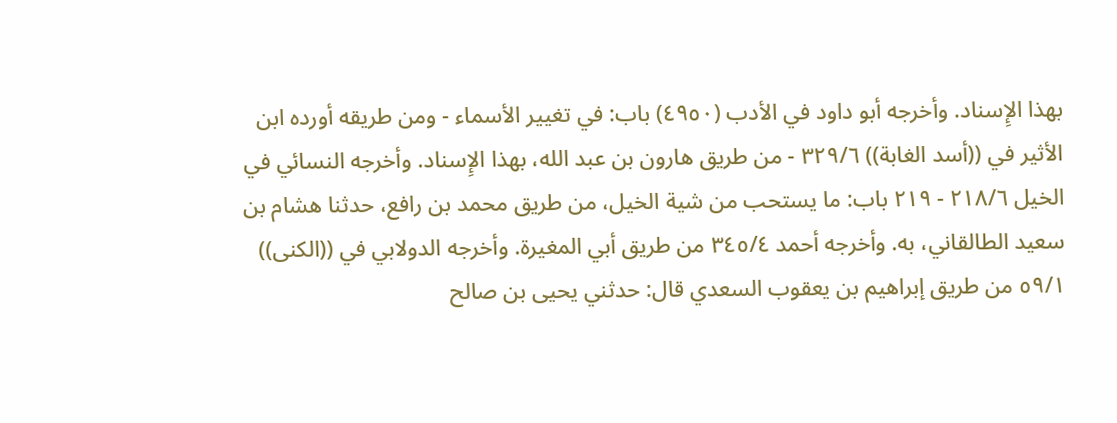بهذا الإِسناد. وأخرجه أبو داود في الأدب (٤٩٥٠) باب: في تغيير الأسماء - ومن طريقه أورده ابن الأثير في ((أسد الغابة)) ٣٢٩/٦ - من طريق هارون بن عبد الله، بهذا الإِسناد. وأخرجه النسائي في الخيل ٢١٨/٦ - ٢١٩ باب: ما يستحب من شية الخيل، من طريق محمد بن رافع، حدثنا هشام بن سعيد الطالقاني، به. وأخرجه أحمد ٣٤٥/٤ من طريق أبي المغيرة. وأخرجه الدولابي في ((الكنى)) ٥٩/١ من طريق إبراهيم بن يعقوب السعدي قال: حدثني يحيى بن صالح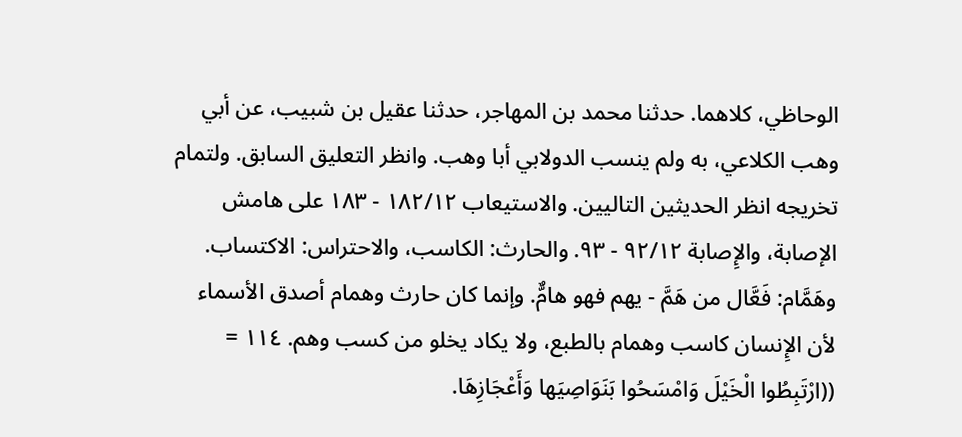الوحاظي، كلاهما. حدثنا محمد بن المهاجر، حدثنا عقيل بن شبيب، عن أبي وهب الكلاعي، به ولم ينسب الدولابي أبا وهب. وانظر التعليق السابق. ولتمام تخريجه انظر الحديثين التاليين. والاستيعاب ١٨٢/١٢ - ١٨٣ على هامش الإصابة، والإِصابة ٩٢/١٢ - ٩٣. والحارث: الكاسب، والاحتراس: الاكتساب. وهَمَّام: فَعَّال من هَمَّ - يهم فهو هامٌّ. وإنما كان حارث وهمام أصدق الأسماء لأن الإِنسان كاسب وهمام بالطبع، ولا يكاد يخلو من كسب وهم. ١١٤ = ((ارْتَبِطُوا الْخَيْلَ وَامْسَحُوا بَنَوَاصِيَها وَأَعْجَازِهَا.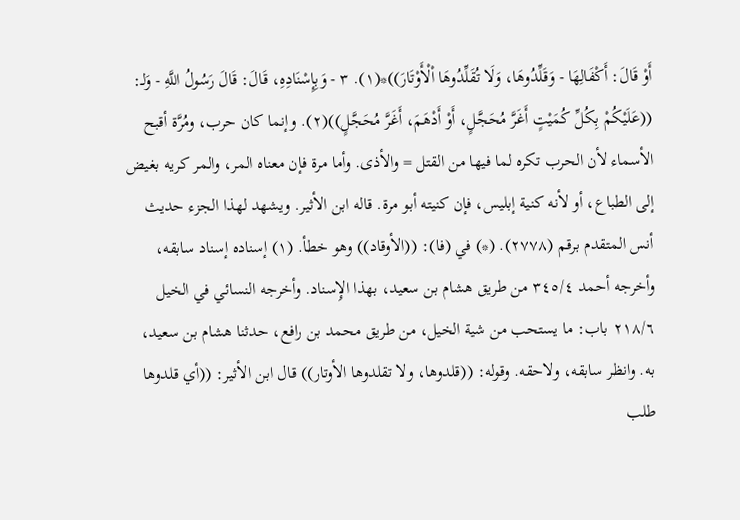أَوْ قَالَ: أَكْفَالِهَا - وَقَلِّدُوهَا، وَلَا تُقَلِّدُوهَا اْلْأَوْتَارَ))*(١). ٣ - وَبِإِسْنَادِهِ، قَالَ: قَالَ رَسُولُ اللَّهِ - وَلـ: ((عَلَيْكُمْ بِكُلِّ كُمَيْتٍ أَغَرَّ مُحَجَّلٍ، أَوْ أَدْهَمَ، أَغَرَّ مُحَجَّلٍ))(٢). وإنما كان حرب، ومُرَّة أقبح الأسماء لأن الحرب تكره لما فيها من القتل = والأذى. وأما مرة فإن معناه المر، والمر كريه بغيض إلى الطباع، أو لأنه كنية إبليس، فإن كنيته أبو مرة. قاله ابن الأثير. ويشهد لهذا الجزء حديث أنس المتقدم برقم (٢٧٧٨). (*) في (فا): ((الأوقاد)) وهو خطأ. (١) إسناده إسناد سابقه، وأخرجه أحمد ٣٤٥/٤ من طريق هشام بن سعيد، بهذا الإِسناد. وأخرجه النسائي في الخيل ٢١٨/٦ باب: ما يستحب من شية الخيل، من طريق محمد بن رافع، حدثنا هشام بن سعيد، به. وانظر سابقه، ولاحقه. وقوله: ((قلدوها، ولا تقلدوها الأوتار)) قال ابن الأثير: ((أي قلدوها طلب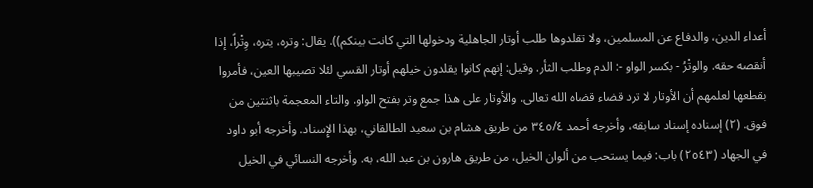أعداء الدين، والدفاع عن المسلمين، ولا تقلدوها طلب أوتار الجاهلية ودخولها التي كانت بينكم)). يقال: وتره، يتره، وِتْراً، إذا أنقصه حقه. والوتْرُ - بكسر الواو -: الدم وطلب الثأر. وقيل: إنهم كانوا يقلدون خيلهم أوتار القسي لئلا تصيبها العين، فأمروا بقطعها لعلمهم أن الأوتار لا ترد قضاء قضاه الله تعالى. والأوتار على هذا جمع وتر بفتح الواو. والتاء المعجمة باثنتين من فوق. (٢) إسناده إسناد سابقه، وأخرجه أحمد ٣٤٥/٤ من طريق هشام بن سعيد الطالقاني، بهذا الإِسناد. وأخرجه أبو داود في الجهاد (٢٥٤٣) باب: فيما يستحب من ألوان الخيل، من طريق هارون بن عبد الله، به. وأخرجه النسائي في الخيل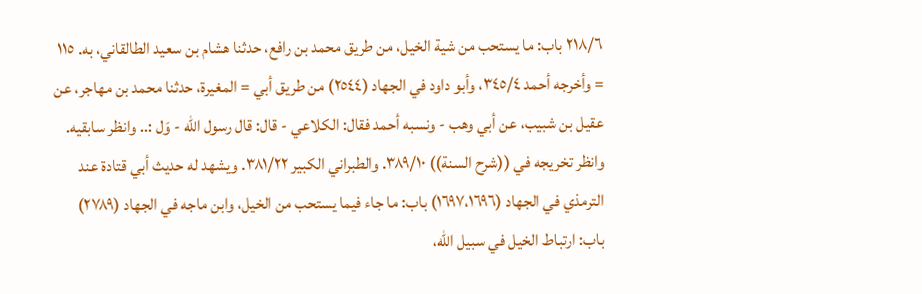٢١٨/٦ باب: ما يستحب من شية الخيل، من طريق محمد بن رافع، حدثنا هشام بن سعيد الطالقاني، به. ١١٥ = وأخرجه أحمد ٣٤٥/٤، وأبو داود في الجهاد (٢٥٤٤) من طريق أبي = المغيرة، حدثنا محمد بن مهاجر، عن عقيل بن شبيب، عن أبي وهب - ونسبه أحمد فقال: الكلاعي - قال: قال رسول الله - وَل :.. وانظر سابقيه. وانظر تخريجه في ((شرح السنة)) ٣٨٩/١٠. والطبراني الكبير ٣٨١/٢٢. ويشهد له حديث أبي قتادة عند الترمذي في الجهاد (١٦٩٧،١٦٩٦) باب: ما جاء فيما يستحب من الخيل، وابن ماجه في الجهاد (٢٧٨٩) باب: ارتباط الخيل في سبيل الله،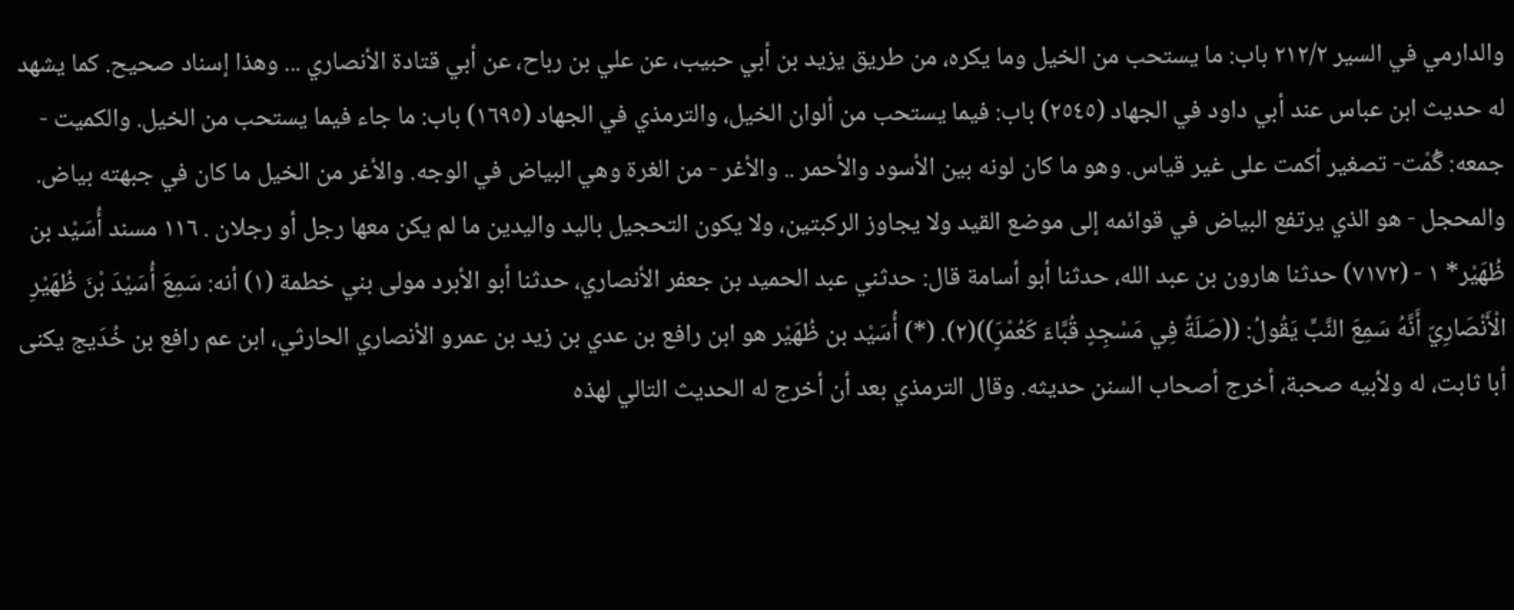والدارمي في السير ٢١٢/٢ باب: ما يستحب من الخيل وما يكره، من طريق يزيد بن أبي حبيب، عن علي بن رباح، عن أبي قتادة الأنصاري ... وهذا إسناد صحيح. کما یشهد له حديث ابن عباس عند أبي داود في الجهاد (٢٥٤٥) باب: فيما يستحب من ألوان الخيل، والترمذي في الجهاد (١٦٩٥) باب: ما جاء فيما يستحب من الخيل. والکمیت - جمعه: گُمْت- تصغير أكمت على غير قياس. وهو ما كان لونه بین الأسود والأحمر .. والأغر - من الغرة وهي البياض في الوجه. والأغر من الخيل ما كان في جبهته بیاض. والمحجل - هو الذي يرتفع البياض في قوائمه إلى موضع القيد ولا يجاوز الركبتين، ولا يكون التحجيل باليد واليدين ما لم يكن معها رجل أو رجلان . ١١٦ مسند أُسَيْد بن ظُهَيْر* ١ - (٧١٧٢) حدثنا هارون بن عبد الله، حدثنا أبو أسامة قال: حدثني عبد الحميد بن جعفر الأنصاري، حدثنا أبو الأبرد مولى بني خطمة (١) أنه: سَمِعَ أُسَيْدَ بْنَ ظُهَيْرِ الْأَنْصَارِيّ أَنَّهُ سَمِعَ النَّبِّ يَقُولُ: ((صَلَةٌ فِي مَسْجِدٍ قُبَّاءَ كَعُمْرٍَ))(٢). (*) أُسَيْد بن ظُهَيْر هو ابن رافع بن عدي بن زيد بن عمرو الأنصاري الحارثي، ابن عم رافع بن خُدَيج يكنى أبا ثابت، له ولأبيه صحبة، أخرج أصحاب السنن حديثه. وقال الترمذي بعد أن أخرج له الحديث التالي لهذه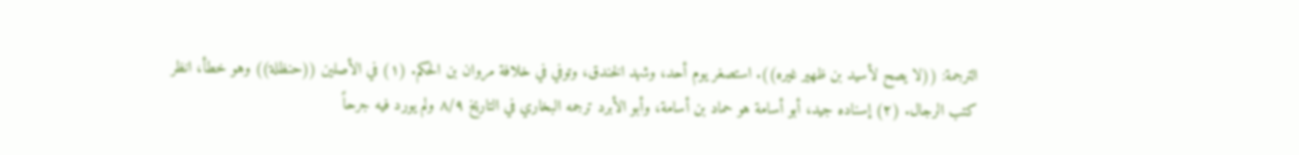الترجمة: ((لا يصح لأسيد بن ظهير غيره)). استصغر يوم أحد، وشهد الخندق، وتوفي في خلافة مروان بن الحكم. (١) في الأصلين ((حنظلة)) وهو خطأ، انظر كتب الرجال. (٢) إسناده جيد، أبو أسامة هو حماد بن أسامة، وأبو الأبرد ترجمه البخاري في التاريخ ٨/٩ ولم يورد فيه جرحاً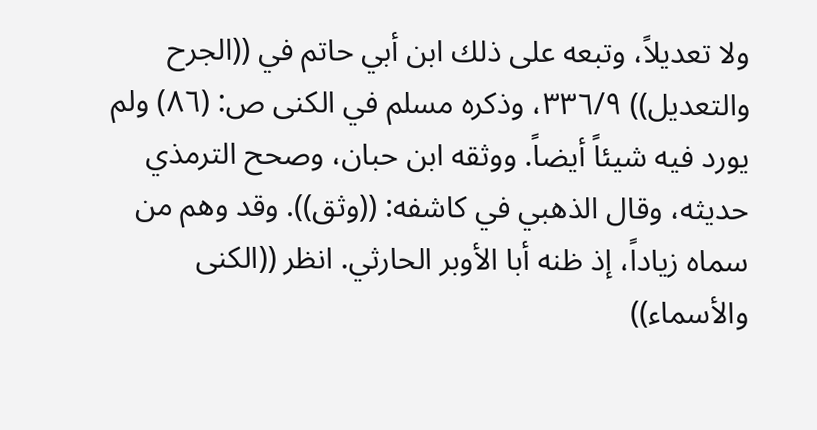ولا تعديلاً، وتبعه على ذلك ابن أبي حاتم في ((الجرح والتعديل)) ٣٣٦/٩، وذكره مسلم في الكنى ص: (٨٦) ولم يورد فيه شيئاً أيضاً. ووثقه ابن حبان، وصحح الترمذي حديثه، وقال الذهبي في كاشفه: ((وثق)). وقد وهم من سماه زياداً، إذ ظنه أبا الأوبر الحارثي. انظر ((الكنى والأسماء))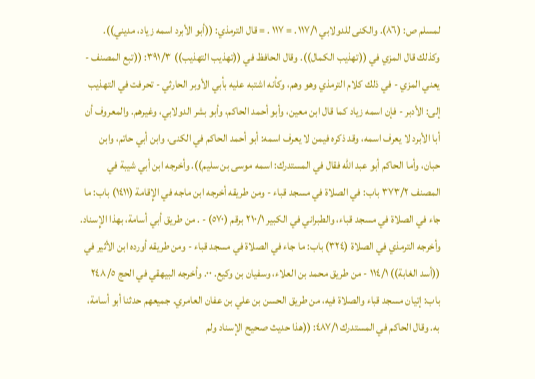لمسلم ص: (٨٦). والكنى للدولابي ١١٧/١. = ١١٧ . = قال الترمذي: ((أبو الأبرد اسمه زياد، مديني)). وكذلك قال المزي في ((تهذيب الكمال)). وقال الحافظ في ((تهذيب التهذيب)) ٣٩١/٣: ((تبع المصنف - يعني المزي - في ذلك كلام الترمذي وهو وهم، وكأنه اشتبه عليه بأبي الأوبر الحارثي - تحرفت في التهذيب إلى: الأدبر - فإن اسمه زياد كما قال ابن معين، وأبو أحمد الحاكم، وأبو بشر الدولابي، وغيرهم. والمعروف أن أبا الأبرد لا يعرف اسمه، وقد ذكره فيمن لا يعرف اسمه: أبو أحمد الحاكم في الكنى، وابن أبي حاتم، وابن حبان، وأما الحاكم أبو عبد الله فقال في المستدرك: اسمه موسى بن سليم)). وأخرجه ابن أبي شيبة في المصنف ٣٧٣/٢ باب: في الصلاة في مسجد قباء - ومن طريقه أخرجه ابن ماجه في الإِقامة (١٤١١) باب: ما جاء في الصلاة في مسجد قباء، والطبراني في الكبير ٢١٠/١ برقم (٥٧٠) - . من طريق أبي أسامة، بهذا الإِسناد. وأخرجه الترمذي في الصلاة (٣٢٤) باب: ما جاء في الصلاة في مسجد قباء - ومن طريقه أورده ابن الأثير في ((أسد الغابة)) ١١٤/١ - من طريق محمد بن العلاء، وسفيان بن وكيع. ٠٠. وأخرجه البيهقي في الحج ٢٤٨/٥ باب: إتيان مسجد قباء والصلاة فيه، من طريق الحسن بن علي بن عفان العامري. جميعهم حدثنا أبو أسامة، به. وقال الحاكم في المستدرك ٤٨٧/١: ((هذا حديث صحيح الإسناد ولم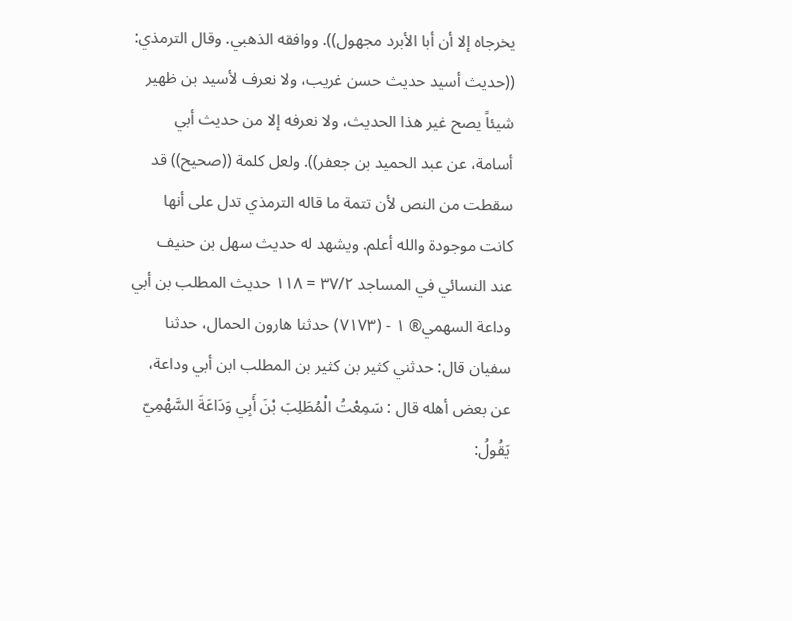يخرجاه إلا أن أبا الأبرد مجهول)). ووافقه الذهبي. وقال الترمذي: ((حديث أسيد حديث حسن غريب، ولا نعرف لأسيد بن ظهير شيئاً يصح غير هذا الحديث، ولا نعرفه إلا من حديث أبي أسامة، عن عبد الحميد بن جعفر)). ولعل كلمة ((صحيح)) قد سقطت من النص لأن تتمة ما قاله الترمذي تدل على أنها كانت موجودة والله أعلم. ويشهد له حديث سهل بن حنيف عند النسائي في المساجد ٣٧/٢ = ١١٨ حديث المطلب بن أبي وداعة السهمي® ١ - (٧١٧٣) حدثنا هارون الحمال، حدثنا سفيان قال: حدثني كثير بن كثير بن المطلب ابن أبي وداعة، عن بعض أهله قال : سَمِعْتُ الْمُطَلِبَ بْنَ أَبِي وَدَاعَةَ السَّهْمِيّ يَقُولُ: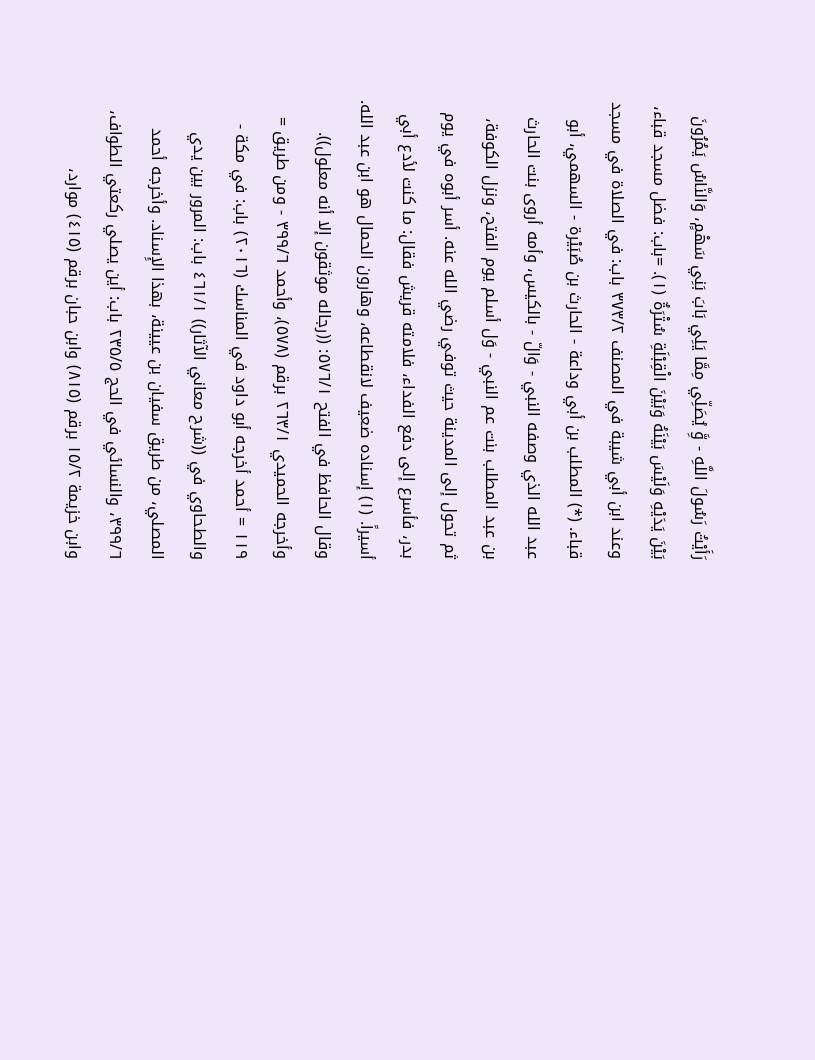رَأَيْتُ رَسُولَ اللَّهِ - وَِّ يُصَلِّي مِمَّا يَلِي بَابَ بَنِي سَهْمٍ، وَالنَّاسُ يَمُرُونَ بَيْنَ يَدَيْهِ وَلَيْسَ بَيْنَهُ وَبَيْنَ الْقِبْلَةِ سُتْرَةٌ (١). =باب: فضل مسجد قباء، وعند ابن أبي شيبة في المصنف ٣٧٣/٢ باب: في الصلاة في مسجد قباء. (*) المطلب بن أبي وداعة - الحارث بن صُبَيْرة - السهمي، أبو عبد الله الذي وصفه النبي - وَالّ - بالكيس، وأمه أروى بنت الحارث بن عبد المطلب بنت عم النبي - وَل أسلم يوم الفتح، ونزل الكوفة، ثم تحول إلى المدينة حيث توفي رضي الله عنه. أسر أبوه في يوم بدر، فأسرع إلى دفع الفداء، فلامته قريش فقال: ما كنت لأدع أبي أسيراً. (١) إسناده ضعيف لانقطاعه، وهارون الحمال هو ابن عبد الله. وقال الحافظ في الفتح ٥٧٦/١: ((رجاله موثقون إلا أنه معلول)). وأخرجه الحميدي ٢٦٣/١ برقم (٥٧٨)، وأحمد ٣٩٩/٦ - ومن طريق = ١١٩ = أحمد أخرجه أبو داود في المناسك (٢٠١٦) باب: في مكة - والطحاوي في ((شرح معاني الآثار)) ٤٦١/١ باب: المرور بين يدي المصلي، من طريق سفيان بن عيينة، بهذا الإِسناد. وأخرجه أحمد ٣٩٩/٦، والنسائي في الحج ٢٣٥/٥ باب: أين يصلي ركعتي الطواف، وابن خزيمة ١٥/٢ برقم (٨١٥) وابن حبان برقم (٤١٥) موارد،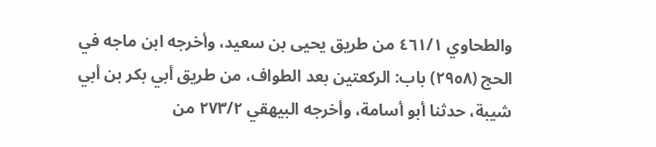والطحاوي ٤٦١/١ من طريق يحيى بن سعيد، وأخرجه ابن ماجه في الحج (٢٩٥٨) باب: الركعتين بعد الطواف، من طريق أبي بكر بن أبي شيبة، حدثنا أبو أسامة، وأخرجه البيهقي ٢٧٣/٢ من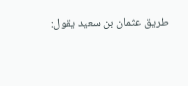طريق عثمان بن سعيد يقول: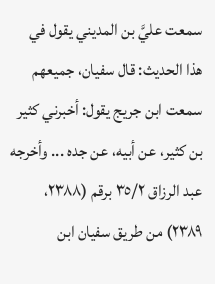سمعت عليَّ بن المديني يقول في هذا الحديث: قال سفيان، جميعهم سمعت ابن جريج يقول: أخبرني كثير بن كثير، عن أبيه، عن جده ... وأخرجه عبد الرزاق ٣٥/٢ برقم (٢٣٨٨، ٢٣٨٩) من طريق سفيان ابن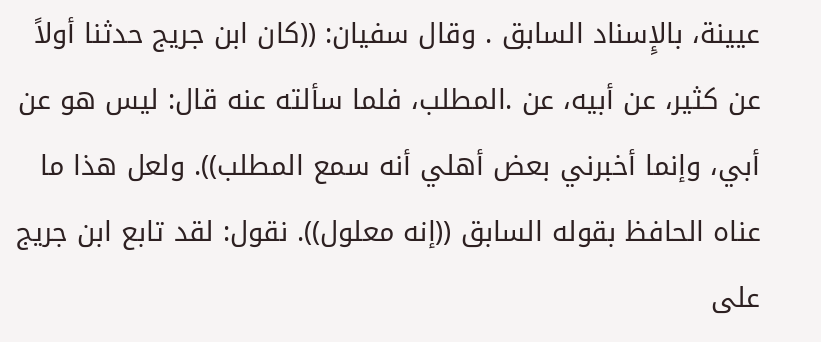عيينة، بالإِسناد السابق . وقال سفيان: ((كان ابن جريج حدثنا أولاً عن كثير، عن أبيه، عن .المطلب، فلما سألته عنه قال: ليس هو عن أبي، وإنما أخبرني بعض أهلي أنه سمع المطلب)). ولعل هذا ما عناه الحافظ بقوله السابق ((إنه معلول)). نقول: لقد تابع ابن جريج على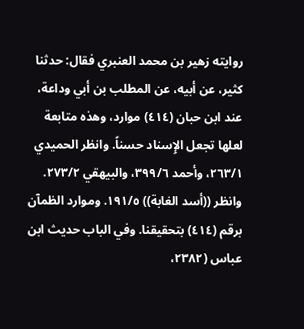روايته زهير بن محمد العنبري فقال: حدثنا كثير، عن أبيه، عن المطلب بن أبي وداعة، عند ابن حبان (٤١٤) موارد، وهذه متابعة لعلها تجعل الإِسناد حسناً. وانظر الحميدي ٢٦٣/١، وأحمد ٣٩٩/٦، والبيهقي ٢٧٣/٢. وانظر ((أسد الغابة)) ١٩١/٥. وموارد الظمآن برقم (٤١٤) بتحقيقنا. وفي الباب حديث ابن عباس (٢٣٨٢،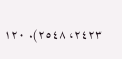٢٤٢٣، ٢٥٤٨). ١٢٠